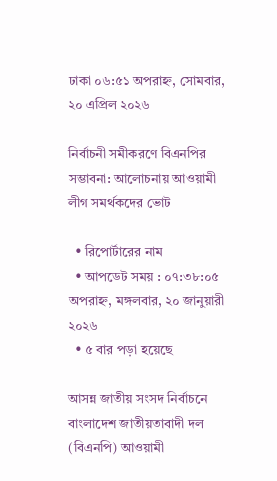ঢাকা ০৬:৫১ অপরাহ্ন, সোমবার, ২০ এপ্রিল ২০২৬

নির্বাচনী সমীকরণে বিএনপির সম্ভাবনা: আলোচনায় আওয়ামী লীগ সমর্থকদের ভোট

  • রিপোর্টারের নাম
  • আপডেট সময় : ০৭:৩৮:০৫ অপরাহ্ন, মঙ্গলবার, ২০ জানুয়ারী ২০২৬
  • ৫ বার পড়া হয়েছে

আসন্ন জাতীয় সংসদ নির্বাচনে বাংলাদেশ জাতীয়তাবাদী দল (বিএনপি) আওয়ামী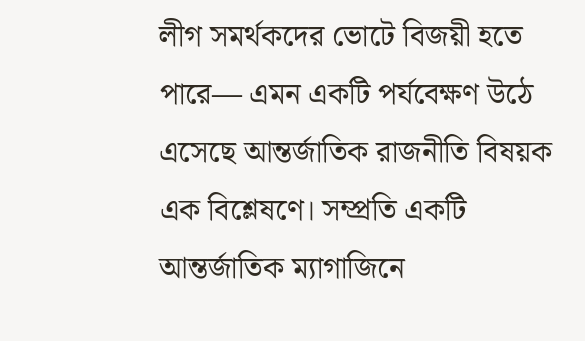লীগ সমর্থকদের ভোটে বিজয়ী হতে পারে— এমন একটি পর্যবেক্ষণ উঠে এসেছে আন্তর্জাতিক রাজনীতি বিষয়ক এক বিশ্লেষণে। সম্প্রতি একটি আন্তর্জাতিক ম্যাগাজিনে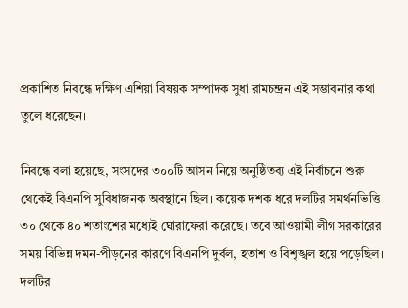প্রকাশিত নিবন্ধে দক্ষিণ এশিয়া বিষয়ক সম্পাদক সুধা রামচন্দ্রন এই সম্ভাবনার কথা তুলে ধরেছেন।

নিবন্ধে বলা হয়েছে, সংসদের ৩০০টি আসন নিয়ে অনুষ্ঠিতব্য এই নির্বাচনে শুরু থেকেই বিএনপি সুবিধাজনক অবস্থানে ছিল। কয়েক দশক ধরে দলটির সমর্থনভিত্তি ৩০ থেকে ৪০ শতাংশের মধ্যেই ঘোরাফেরা করেছে। তবে আওয়ামী লীগ সরকারের সময় বিভিন্ন দমন-পীড়নের কারণে বিএনপি দুর্বল, হতাশ ও বিশৃঙ্খল হয়ে পড়েছিল। দলটির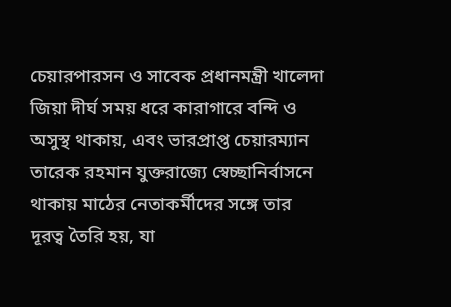চেয়ারপারসন ও সাবেক প্রধানমন্ত্রী খালেদা জিয়া দীর্ঘ সময় ধরে কারাগারে বন্দি ও অসুস্থ থাকায়, এবং ভারপ্রাপ্ত চেয়ারম্যান তারেক রহমান যুক্তরাজ্যে স্বেচ্ছানির্বাসনে থাকায় মাঠের নেতাকর্মীদের সঙ্গে তার দূরত্ব তৈরি হয়, যা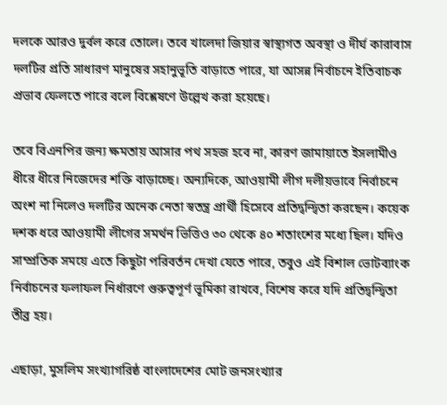দলকে আরও দুর্বল করে তোলে। তবে খালেদা জিয়ার স্বাস্থ্যগত অবস্থা ও দীর্ঘ কারাবাস দলটির প্রতি সাধারণ মানুষের সহানুভূতি বাড়াতে পারে, যা আসন্ন নির্বাচনে ইতিবাচক প্রভাব ফেলতে পারে বলে বিশ্লেষণে উল্লেখ করা হয়েছে।

তবে বিএনপির জন্য ক্ষমতায় আসার পথ সহজ হবে না, কারণ জামায়াতে ইসলামীও ধীরে ধীরে নিজেদের শক্তি বাড়াচ্ছে। অন্যদিকে, আওয়ামী লীগ দলীয়ভাবে নির্বাচনে অংশ না নিলেও দলটির অনেক নেতা স্বতন্ত্র প্রার্থী হিসেবে প্রতিদ্বন্দ্বিতা করছেন। কয়েক দশক ধরে আওয়ামী লীগের সমর্থন ভিত্তিও ৩০ থেকে ৪০ শতাংশের মধ্যে ছিল। যদিও সাম্প্রতিক সময়ে এতে কিছুটা পরিবর্তন দেখা যেতে পারে, তবুও এই বিশাল ভোটব্যাংক নির্বাচনের ফলাফল নির্ধারণে গুরুত্বপূর্ণ ভূমিকা রাখবে, বিশেষ করে যদি প্রতিদ্বন্দ্বিতা তীব্র হয়।

এছাড়া, মুসলিম সংখ্যাগরিষ্ঠ বাংলাদেশের মোট জনসংখ্যার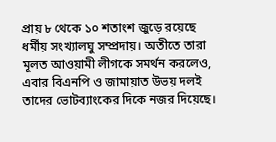প্রায় ৮ থেকে ১০ শতাংশ জুড়ে রয়েছে ধর্মীয় সংখ্যালঘু সম্প্রদায়। অতীতে তারা মূলত আওয়ামী লীগকে সমর্থন করলেও, এবার বিএনপি ও জামায়াত উভয় দলই তাদের ভোটব্যাংকের দিকে নজর দিয়েছে।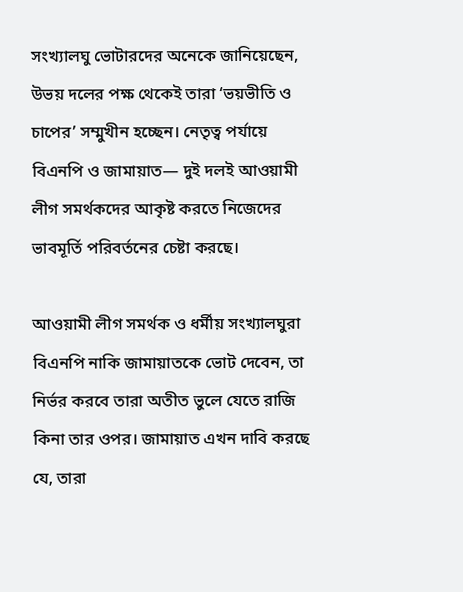সংখ্যালঘু ভোটারদের অনেকে জানিয়েছেন, উভয় দলের পক্ষ থেকেই তারা ‘ভয়ভীতি ও চাপের’ সম্মুখীন হচ্ছেন। নেতৃত্ব পর্যায়ে বিএনপি ও জামায়াত— দুই দলই আওয়ামী লীগ সমর্থকদের আকৃষ্ট করতে নিজেদের ভাবমূর্তি পরিবর্তনের চেষ্টা করছে।

আওয়ামী লীগ সমর্থক ও ধর্মীয় সংখ্যালঘুরা বিএনপি নাকি জামায়াতকে ভোট দেবেন, তা নির্ভর করবে তারা অতীত ভুলে যেতে রাজি কিনা তার ওপর। জামায়াত এখন দাবি করছে যে, তারা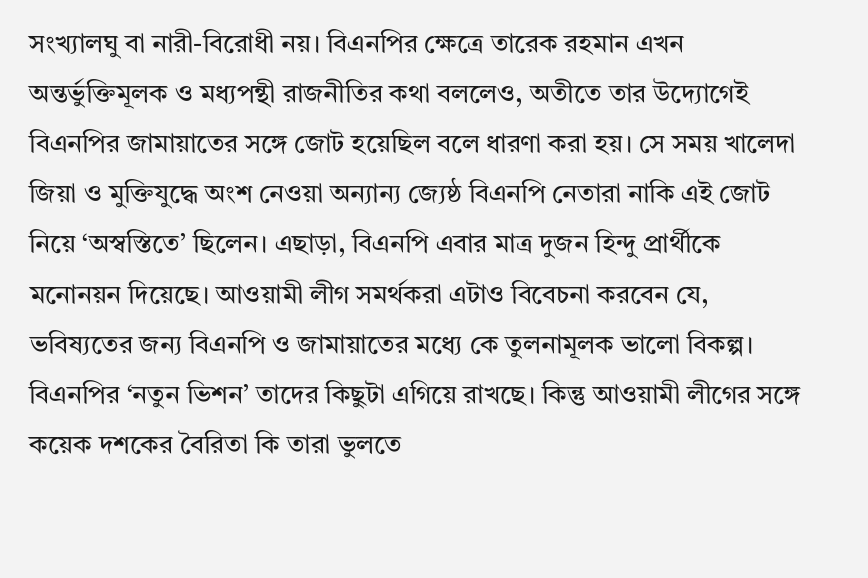সংখ্যালঘু বা নারী-বিরোধী নয়। বিএনপির ক্ষেত্রে তারেক রহমান এখন অন্তর্ভুক্তিমূলক ও মধ্যপন্থী রাজনীতির কথা বললেও, অতীতে তার উদ্যোগেই বিএনপির জামায়াতের সঙ্গে জোট হয়েছিল বলে ধারণা করা হয়। সে সময় খালেদা জিয়া ও মুক্তিযুদ্ধে অংশ নেওয়া অন্যান্য জ্যেষ্ঠ বিএনপি নেতারা নাকি এই জোট নিয়ে ‘অস্বস্তিতে’ ছিলেন। এছাড়া, বিএনপি এবার মাত্র দুজন হিন্দু প্রার্থীকে মনোনয়ন দিয়েছে। আওয়ামী লীগ সমর্থকরা এটাও বিবেচনা করবেন যে, ভবিষ্যতের জন্য বিএনপি ও জামায়াতের মধ্যে কে তুলনামূলক ভালো বিকল্প। বিএনপির ‘নতুন ভিশন’ তাদের কিছুটা এগিয়ে রাখছে। কিন্তু আওয়ামী লীগের সঙ্গে কয়েক দশকের বৈরিতা কি তারা ভুলতে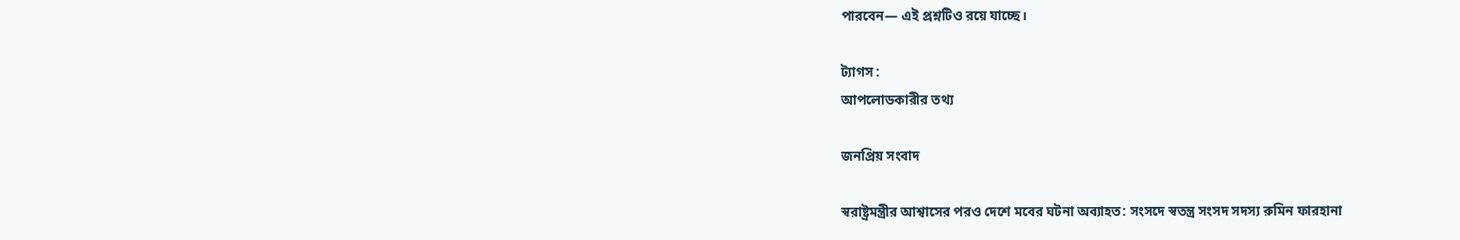পারবেন— এই প্রশ্নটিও রয়ে যাচ্ছে।

ট্যাগস :
আপলোডকারীর তথ্য

জনপ্রিয় সংবাদ

স্বরাষ্ট্রমন্ত্রীর আশ্বাসের পরও দেশে মবের ঘটনা অব্যাহত: সংসদে স্বতন্ত্র সংসদ সদস্য রুমিন ফারহানা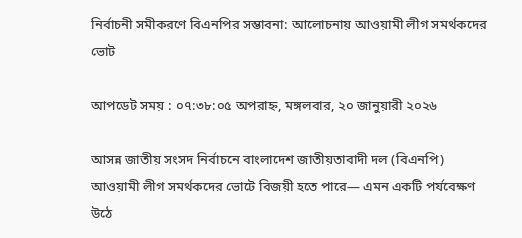নির্বাচনী সমীকরণে বিএনপির সম্ভাবনা: আলোচনায় আওয়ামী লীগ সমর্থকদের ভোট

আপডেট সময় : ০৭:৩৮:০৫ অপরাহ্ন, মঙ্গলবার, ২০ জানুয়ারী ২০২৬

আসন্ন জাতীয় সংসদ নির্বাচনে বাংলাদেশ জাতীয়তাবাদী দল (বিএনপি) আওয়ামী লীগ সমর্থকদের ভোটে বিজয়ী হতে পারে— এমন একটি পর্যবেক্ষণ উঠে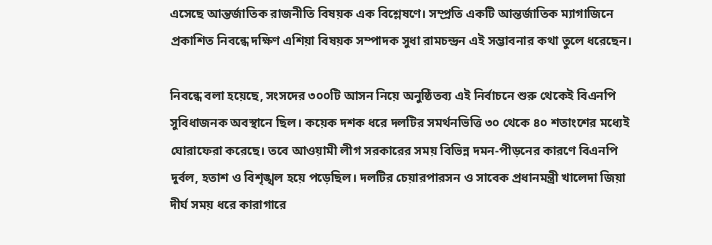এসেছে আন্তর্জাতিক রাজনীতি বিষয়ক এক বিশ্লেষণে। সম্প্রতি একটি আন্তর্জাতিক ম্যাগাজিনে প্রকাশিত নিবন্ধে দক্ষিণ এশিয়া বিষয়ক সম্পাদক সুধা রামচন্দ্রন এই সম্ভাবনার কথা তুলে ধরেছেন।

নিবন্ধে বলা হয়েছে, সংসদের ৩০০টি আসন নিয়ে অনুষ্ঠিতব্য এই নির্বাচনে শুরু থেকেই বিএনপি সুবিধাজনক অবস্থানে ছিল। কয়েক দশক ধরে দলটির সমর্থনভিত্তি ৩০ থেকে ৪০ শতাংশের মধ্যেই ঘোরাফেরা করেছে। তবে আওয়ামী লীগ সরকারের সময় বিভিন্ন দমন-পীড়নের কারণে বিএনপি দুর্বল, হতাশ ও বিশৃঙ্খল হয়ে পড়েছিল। দলটির চেয়ারপারসন ও সাবেক প্রধানমন্ত্রী খালেদা জিয়া দীর্ঘ সময় ধরে কারাগারে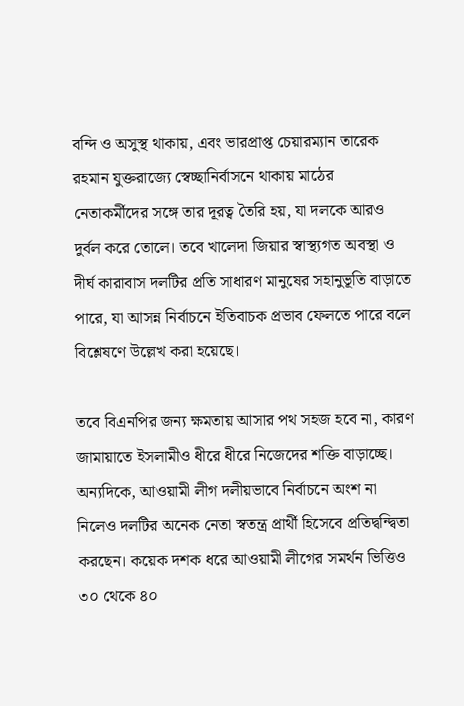বন্দি ও অসুস্থ থাকায়, এবং ভারপ্রাপ্ত চেয়ারম্যান তারেক রহমান যুক্তরাজ্যে স্বেচ্ছানির্বাসনে থাকায় মাঠের নেতাকর্মীদের সঙ্গে তার দূরত্ব তৈরি হয়, যা দলকে আরও দুর্বল করে তোলে। তবে খালেদা জিয়ার স্বাস্থ্যগত অবস্থা ও দীর্ঘ কারাবাস দলটির প্রতি সাধারণ মানুষের সহানুভূতি বাড়াতে পারে, যা আসন্ন নির্বাচনে ইতিবাচক প্রভাব ফেলতে পারে বলে বিশ্লেষণে উল্লেখ করা হয়েছে।

তবে বিএনপির জন্য ক্ষমতায় আসার পথ সহজ হবে না, কারণ জামায়াতে ইসলামীও ধীরে ধীরে নিজেদের শক্তি বাড়াচ্ছে। অন্যদিকে, আওয়ামী লীগ দলীয়ভাবে নির্বাচনে অংশ না নিলেও দলটির অনেক নেতা স্বতন্ত্র প্রার্থী হিসেবে প্রতিদ্বন্দ্বিতা করছেন। কয়েক দশক ধরে আওয়ামী লীগের সমর্থন ভিত্তিও ৩০ থেকে ৪০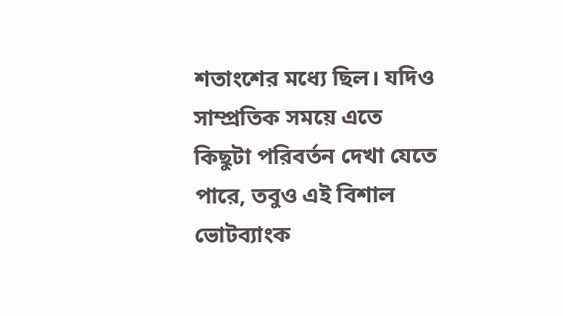শতাংশের মধ্যে ছিল। যদিও সাম্প্রতিক সময়ে এতে কিছুটা পরিবর্তন দেখা যেতে পারে, তবুও এই বিশাল ভোটব্যাংক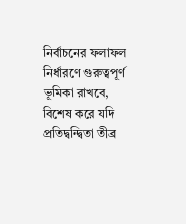নির্বাচনের ফলাফল নির্ধারণে গুরুত্বপূর্ণ ভূমিকা রাখবে, বিশেষ করে যদি প্রতিদ্বন্দ্বিতা তীব্র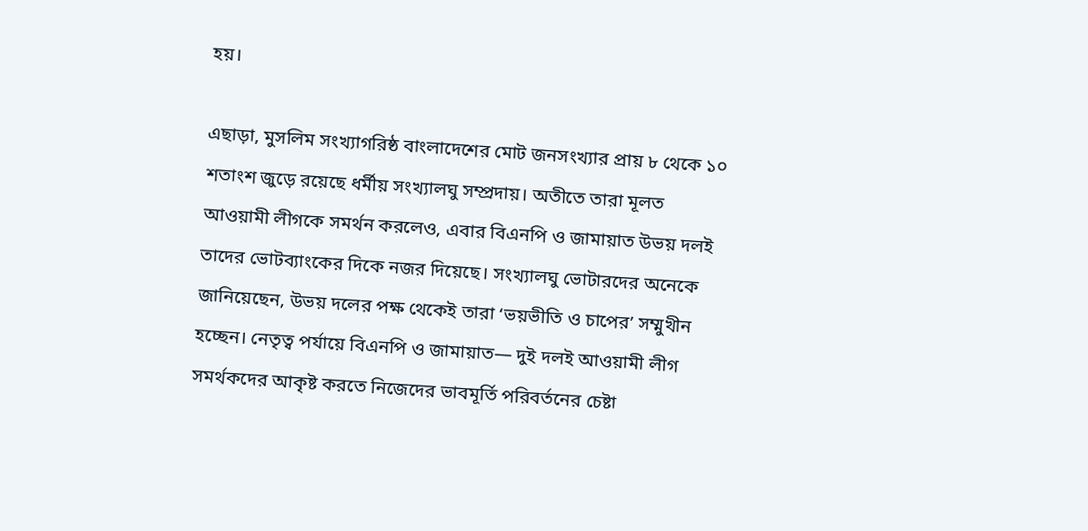হয়।

এছাড়া, মুসলিম সংখ্যাগরিষ্ঠ বাংলাদেশের মোট জনসংখ্যার প্রায় ৮ থেকে ১০ শতাংশ জুড়ে রয়েছে ধর্মীয় সংখ্যালঘু সম্প্রদায়। অতীতে তারা মূলত আওয়ামী লীগকে সমর্থন করলেও, এবার বিএনপি ও জামায়াত উভয় দলই তাদের ভোটব্যাংকের দিকে নজর দিয়েছে। সংখ্যালঘু ভোটারদের অনেকে জানিয়েছেন, উভয় দলের পক্ষ থেকেই তারা ‘ভয়ভীতি ও চাপের’ সম্মুখীন হচ্ছেন। নেতৃত্ব পর্যায়ে বিএনপি ও জামায়াত— দুই দলই আওয়ামী লীগ সমর্থকদের আকৃষ্ট করতে নিজেদের ভাবমূর্তি পরিবর্তনের চেষ্টা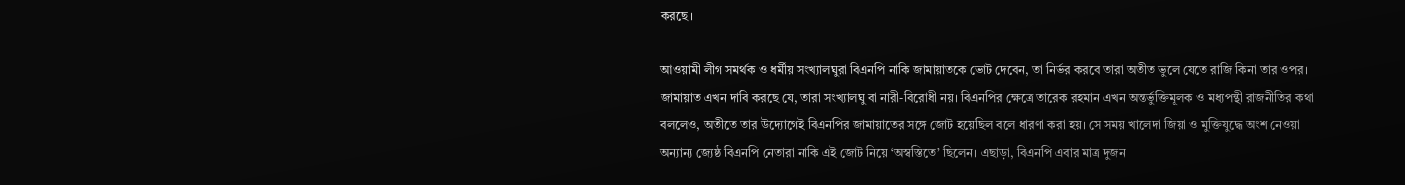করছে।

আওয়ামী লীগ সমর্থক ও ধর্মীয় সংখ্যালঘুরা বিএনপি নাকি জামায়াতকে ভোট দেবেন, তা নির্ভর করবে তারা অতীত ভুলে যেতে রাজি কিনা তার ওপর। জামায়াত এখন দাবি করছে যে, তারা সংখ্যালঘু বা নারী-বিরোধী নয়। বিএনপির ক্ষেত্রে তারেক রহমান এখন অন্তর্ভুক্তিমূলক ও মধ্যপন্থী রাজনীতির কথা বললেও, অতীতে তার উদ্যোগেই বিএনপির জামায়াতের সঙ্গে জোট হয়েছিল বলে ধারণা করা হয়। সে সময় খালেদা জিয়া ও মুক্তিযুদ্ধে অংশ নেওয়া অন্যান্য জ্যেষ্ঠ বিএনপি নেতারা নাকি এই জোট নিয়ে ‘অস্বস্তিতে’ ছিলেন। এছাড়া, বিএনপি এবার মাত্র দুজন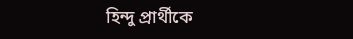হিন্দু প্রার্থীকে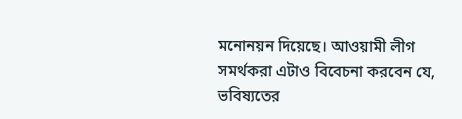মনোনয়ন দিয়েছে। আওয়ামী লীগ সমর্থকরা এটাও বিবেচনা করবেন যে, ভবিষ্যতের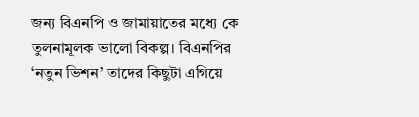জন্য বিএনপি ও জামায়াতের মধ্যে কে তুলনামূলক ভালো বিকল্প। বিএনপির ‘নতুন ভিশন’ তাদের কিছুটা এগিয়ে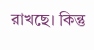রাখছে। কিন্তু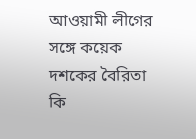আওয়ামী লীগের সঙ্গে কয়েক দশকের বৈরিতা কি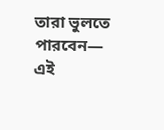তারা ভুলতে পারবেন— এই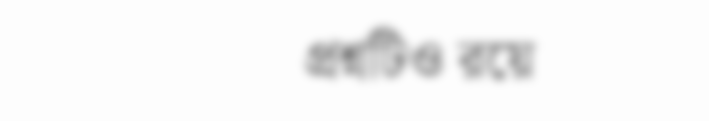প্রশ্নটিও রয়ে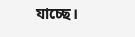যাচ্ছে।